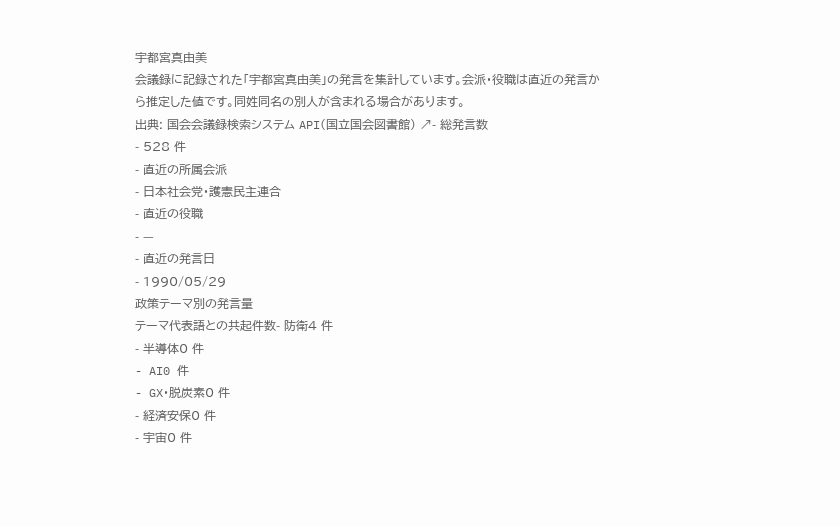宇都宮真由美
会議録に記録された「宇都宮真由美」の発言を集計しています。会派・役職は直近の発言から推定した値です。同姓同名の別人が含まれる場合があります。
出典: 国会会議録検索システム API(国立国会図書館) ↗- 総発言数
- 528 件
- 直近の所属会派
- 日本社会党・護憲民主連合
- 直近の役職
- —
- 直近の発言日
- 1990/05/29
政策テーマ別の発言量
テーマ代表語との共起件数- 防衛4 件
- 半導体0 件
- AI0 件
- GX・脱炭素0 件
- 経済安保0 件
- 宇宙0 件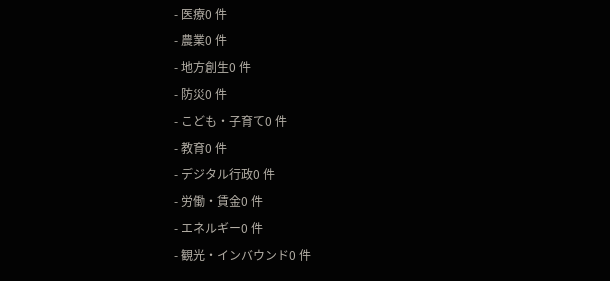- 医療0 件
- 農業0 件
- 地方創生0 件
- 防災0 件
- こども・子育て0 件
- 教育0 件
- デジタル行政0 件
- 労働・賃金0 件
- エネルギー0 件
- 観光・インバウンド0 件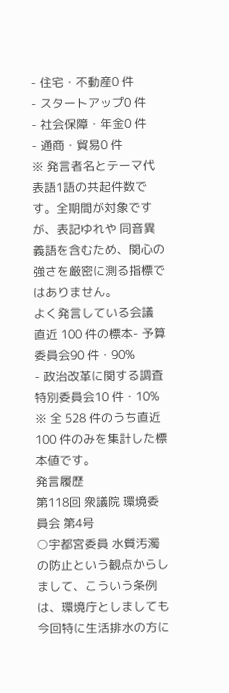- 住宅・不動産0 件
- スタートアップ0 件
- 社会保障・年金0 件
- 通商・貿易0 件
※ 発言者名とテーマ代表語1語の共起件数です。全期間が対象ですが、表記ゆれや 同音異義語を含むため、関心の強さを厳密に測る指標ではありません。
よく発言している会議
直近 100 件の標本- 予算委員会90 件・90%
- 政治改革に関する調査特別委員会10 件・10%
※ 全 528 件のうち直近 100 件のみを集計した標本値です。
発言履歴
第118回 衆議院 環境委員会 第4号
○宇都宮委員 水質汚濁の防止という観点からしまして、こういう条例は、環境庁としましても今回特に生活排水の方に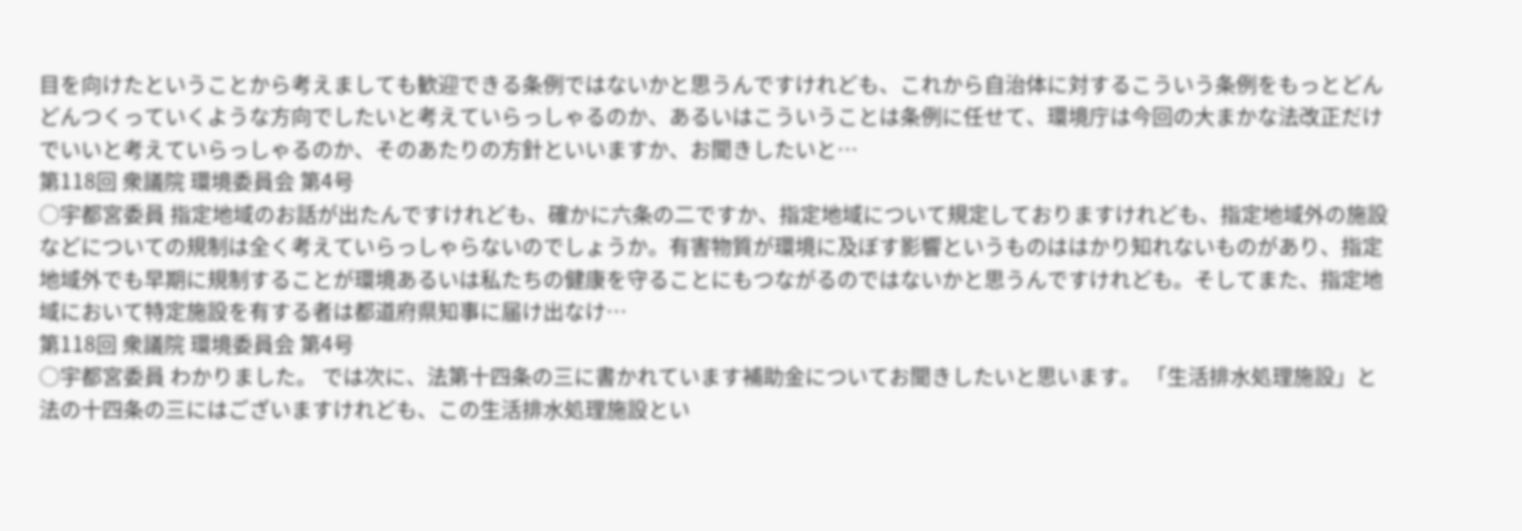目を向けたということから考えましても歓迎できる条例ではないかと思うんですけれども、これから自治体に対するこういう条例をもっとどんどんつくっていくような方向でしたいと考えていらっしゃるのか、あるいはこういうことは条例に任せて、環境庁は今回の大まかな法改正だけでいいと考えていらっしゃるのか、そのあたりの方針といいますか、お聞きしたいと…
第118回 衆議院 環境委員会 第4号
○宇都宮委員 指定地域のお話が出たんですけれども、確かに六条の二ですか、指定地域について規定しておりますけれども、指定地域外の施設などについての規制は全く考えていらっしゃらないのでしょうか。有害物質が環境に及ぼす影響というものははかり知れないものがあり、指定地域外でも早期に規制することが環境あるいは私たちの健康を守ることにもつながるのではないかと思うんですけれども。そしてまた、指定地域において特定施設を有する者は都道府県知事に届け出なけ…
第118回 衆議院 環境委員会 第4号
○宇都宮委員 わかりました。 では次に、法第十四条の三に書かれています補助金についてお聞きしたいと思います。 「生活排水処理施設」と法の十四条の三にはございますけれども、この生活排水処理施設とい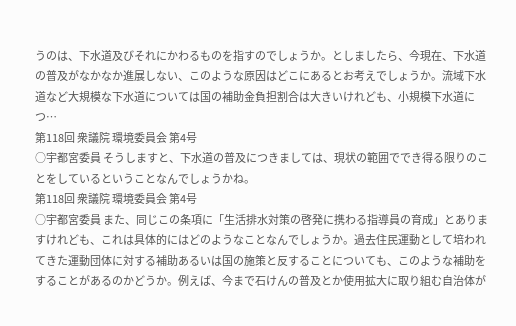うのは、下水道及びそれにかわるものを指すのでしょうか。としましたら、今現在、下水道の普及がなかなか進展しない、このような原因はどこにあるとお考えでしょうか。流域下水道など大規模な下水道については国の補助金負担割合は大きいけれども、小規模下水道につ…
第118回 衆議院 環境委員会 第4号
○宇都宮委員 そうしますと、下水道の普及につきましては、現状の範囲ででき得る限りのことをしているということなんでしょうかね。
第118回 衆議院 環境委員会 第4号
○宇都宮委員 また、同じこの条項に「生活排水対策の啓発に携わる指導員の育成」とありますけれども、これは具体的にはどのようなことなんでしょうか。過去住民運動として培われてきた運動団体に対する補助あるいは国の施策と反することについても、このような補助をすることがあるのかどうか。例えば、今まで石けんの普及とか使用拡大に取り組む自治体が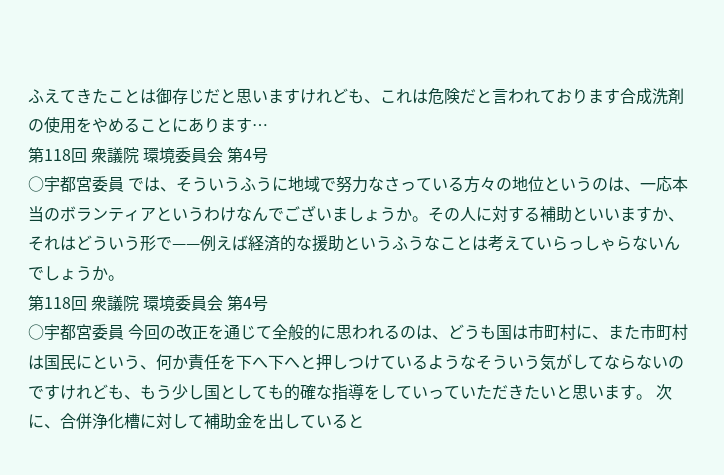ふえてきたことは御存じだと思いますけれども、これは危険だと言われております合成洗剤の使用をやめることにあります…
第118回 衆議院 環境委員会 第4号
○宇都宮委員 では、そういうふうに地域で努力なさっている方々の地位というのは、一応本当のボランティアというわけなんでございましょうか。その人に対する補助といいますか、それはどういう形で——例えば経済的な援助というふうなことは考えていらっしゃらないんでしょうか。
第118回 衆議院 環境委員会 第4号
○宇都宮委員 今回の改正を通じて全般的に思われるのは、どうも国は市町村に、また市町村は国民にという、何か責任を下へ下へと押しつけているようなそういう気がしてならないのですけれども、もう少し国としても的確な指導をしていっていただきたいと思います。 次に、合併浄化槽に対して補助金を出していると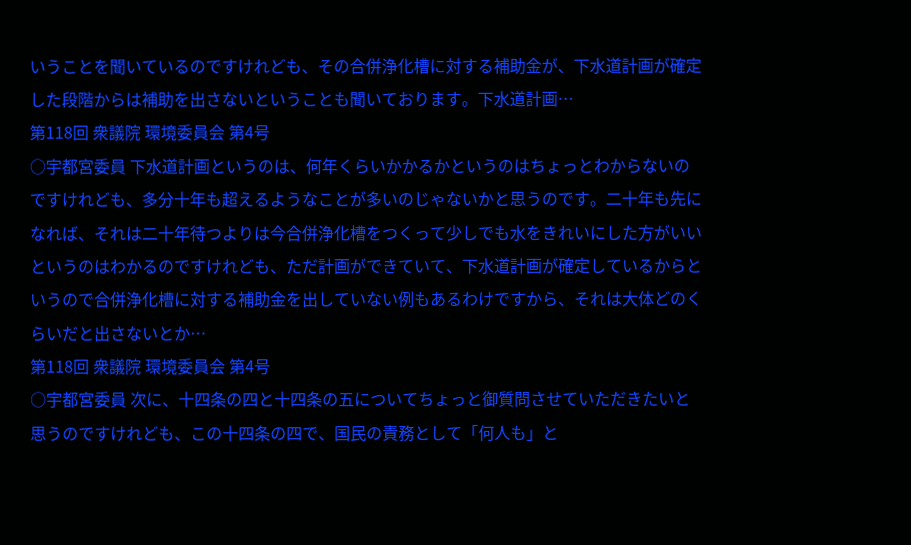いうことを聞いているのですけれども、その合併浄化槽に対する補助金が、下水道計画が確定した段階からは補助を出さないということも聞いております。下水道計画…
第118回 衆議院 環境委員会 第4号
○宇都宮委員 下水道計画というのは、何年くらいかかるかというのはちょっとわからないのですけれども、多分十年も超えるようなことが多いのじゃないかと思うのです。二十年も先になれば、それは二十年待つよりは今合併浄化槽をつくって少しでも水をきれいにした方がいいというのはわかるのですけれども、ただ計画ができていて、下水道計画が確定しているからというので合併浄化槽に対する補助金を出していない例もあるわけですから、それは大体どのくらいだと出さないとか…
第118回 衆議院 環境委員会 第4号
○宇都宮委員 次に、十四条の四と十四条の五についてちょっと御質問させていただきたいと思うのですけれども、この十四条の四で、国民の責務として「何人も」と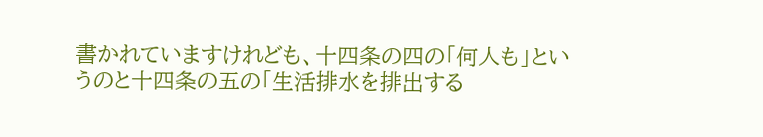書かれていますけれども、十四条の四の「何人も」というのと十四条の五の「生活排水を排出する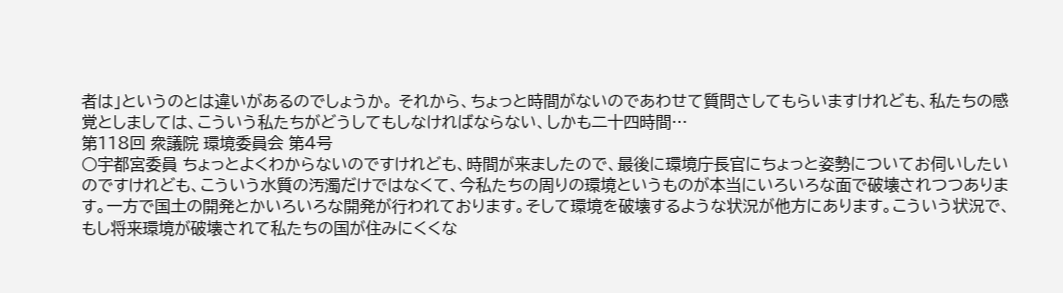者は」というのとは違いがあるのでしょうか。 それから、ちょっと時間がないのであわせて質問さしてもらいますけれども、私たちの感覚としましては、こういう私たちがどうしてもしなければならない、しかも二十四時間…
第118回 衆議院 環境委員会 第4号
○宇都宮委員 ちょっとよくわからないのですけれども、時間が来ましたので、最後に環境庁長官にちょっと姿勢についてお伺いしたいのですけれども、こういう水質の汚濁だけではなくて、今私たちの周りの環境というものが本当にいろいろな面で破壊されつつあります。一方で国土の開発とかいろいろな開発が行われております。そして環境を破壊するような状況が他方にあります。こういう状況で、もし将来環境が破壊されて私たちの国が住みにくくな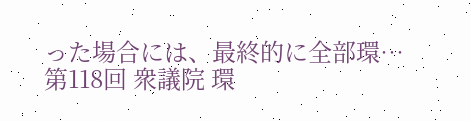った場合には、最終的に全部環…
第118回 衆議院 環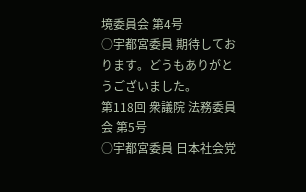境委員会 第4号
○宇都宮委員 期待しております。どうもありがとうございました。
第118回 衆議院 法務委員会 第5号
○宇都宮委員 日本社会党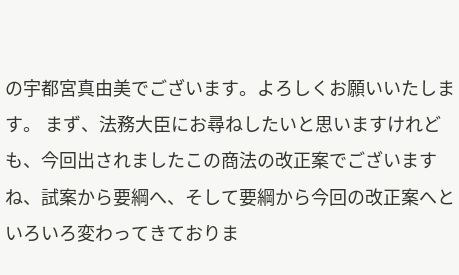の宇都宮真由美でございます。よろしくお願いいたします。 まず、法務大臣にお尋ねしたいと思いますけれども、今回出されましたこの商法の改正案でございますね、試案から要綱へ、そして要綱から今回の改正案へといろいろ変わってきておりま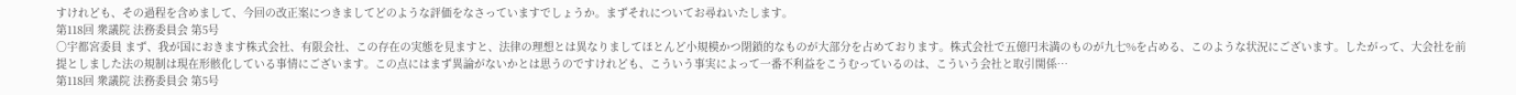すけれども、その過程を含めまして、今回の改正案につきましてどのような評価をなさっていますでしょうか。まずそれについてお尋ねいたします。
第118回 衆議院 法務委員会 第5号
○宇都宮委員 まず、我が国におきます株式会社、有限会社、この存在の実態を見ますと、法律の理想とは異なりましてほとんど小規模かつ閉鎖的なものが大部分を占めております。株式会社で五億円未満のものが九七%を占める、このような状況にございます。したがって、大会社を前提としました法の規制は現在形骸化している事情にございます。この点にはまず異論がないかとは思うのですけれども、こういう事実によって一番不利益をこうむっているのは、こういう会社と取引関係…
第118回 衆議院 法務委員会 第5号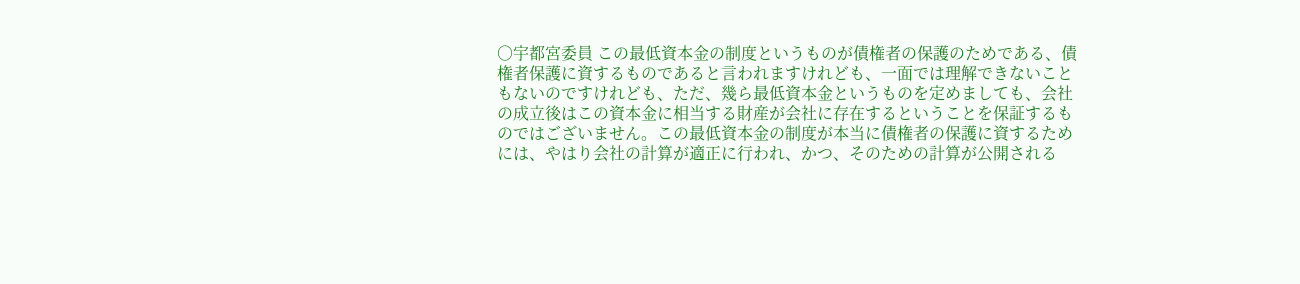○宇都宮委員 この最低資本金の制度というものが債権者の保護のためである、債権者保護に資するものであると言われますけれども、一面では理解できないこともないのですけれども、ただ、幾ら最低資本金というものを定めましても、会社の成立後はこの資本金に相当する財産が会社に存在するということを保証するものではございません。この最低資本金の制度が本当に債権者の保護に資するためには、やはり会社の計算が適正に行われ、かつ、そのための計算が公開される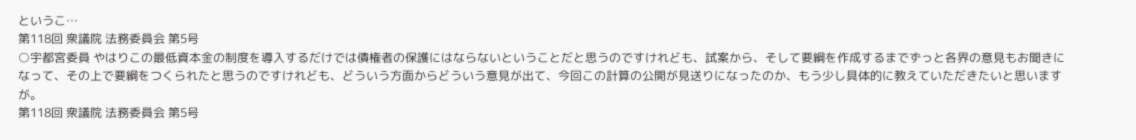というこ…
第118回 衆議院 法務委員会 第5号
○宇都宮委員 やはりこの最低資本金の制度を導入するだけでは債権者の保護にはならないということだと思うのですけれども、試案から、そして要綱を作成するまでずっと各界の意見もお聞きになって、その上で要綱をつくられたと思うのですけれども、どういう方面からどういう意見が出て、今回この計算の公開が見送りになったのか、もう少し具体的に教えていただきたいと思いますが。
第118回 衆議院 法務委員会 第5号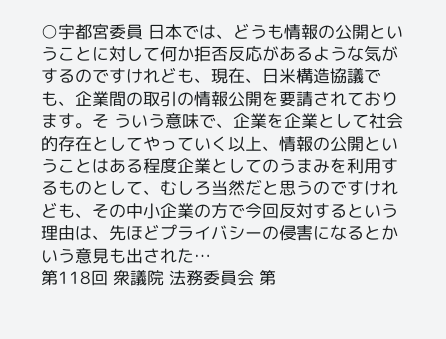○宇都宮委員 日本では、どうも情報の公開ということに対して何か拒否反応があるような気がするのですけれども、現在、日米構造協議でも、企業間の取引の情報公開を要請されております。そ ういう意味で、企業を企業として社会的存在としてやっていく以上、情報の公開ということはある程度企業としてのうまみを利用するものとして、むしろ当然だと思うのですけれども、その中小企業の方で今回反対するという理由は、先ほどプライバシーの侵害になるとかいう意見も出された…
第118回 衆議院 法務委員会 第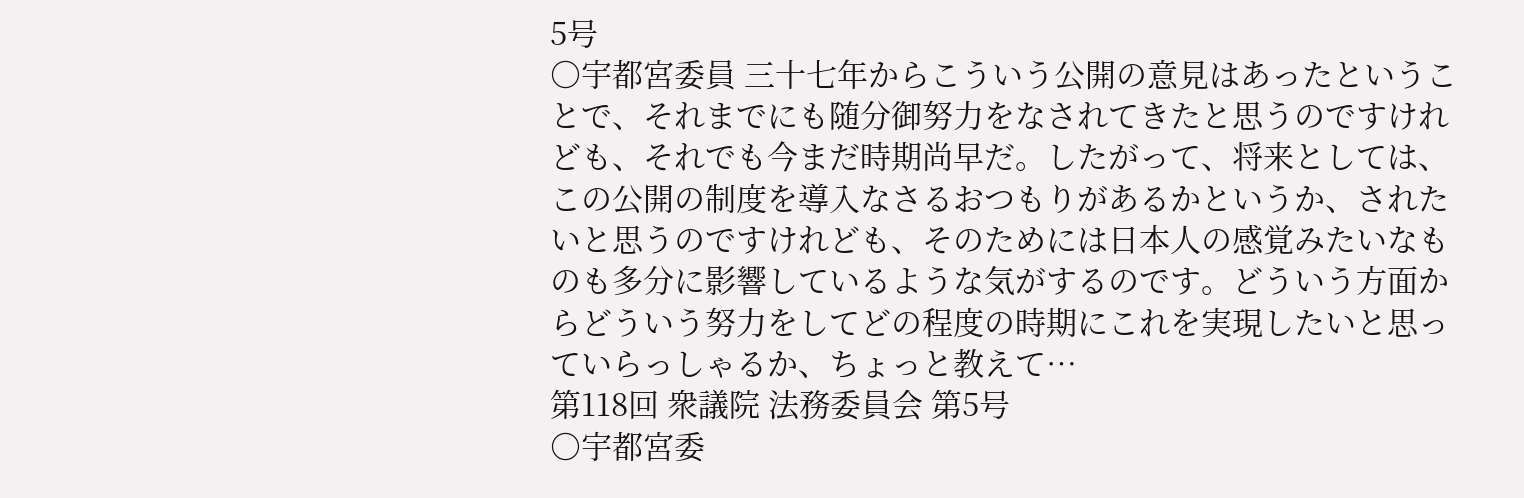5号
○宇都宮委員 三十七年からこういう公開の意見はあったということで、それまでにも随分御努力をなされてきたと思うのですけれども、それでも今まだ時期尚早だ。したがって、将来としては、この公開の制度を導入なさるおつもりがあるかというか、されたいと思うのですけれども、そのためには日本人の感覚みたいなものも多分に影響しているような気がするのです。どういう方面からどういう努力をしてどの程度の時期にこれを実現したいと思っていらっしゃるか、ちょっと教えて…
第118回 衆議院 法務委員会 第5号
○宇都宮委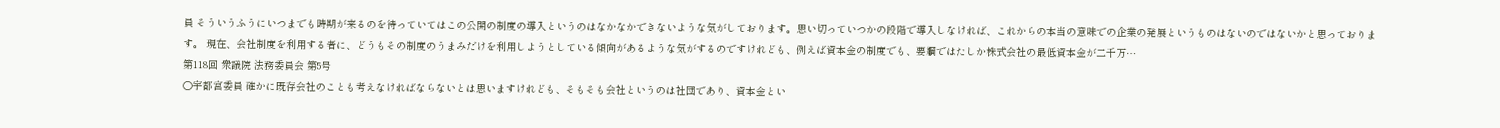員 そういうふうにいつまでも時期が来るのを待っていてはこの公開の制度の導入というのはなかなかできないような気がしております。思い切っていつかの段階で導入しなければ、これからの本当の意味での企業の発展というものはないのではないかと思っております。 現在、会社制度を利用する者に、どうもその制度のうまみだけを利用しようとしている傾向があるような気がするのですけれども、例えば資本金の制度でも、要綱ではたしか株式会社の最低資本金が二千万…
第118回 衆議院 法務委員会 第5号
○宇都宮委員 確かに既存会社のことも考えなければならないとは思いますけれども、そもそも会社というのは社団であり、資本金とい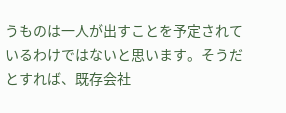うものは一人が出すことを予定されているわけではないと思います。そうだとすれば、既存会社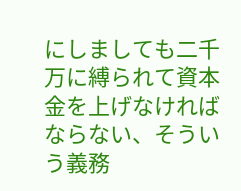にしましても二千万に縛られて資本金を上げなければならない、そういう義務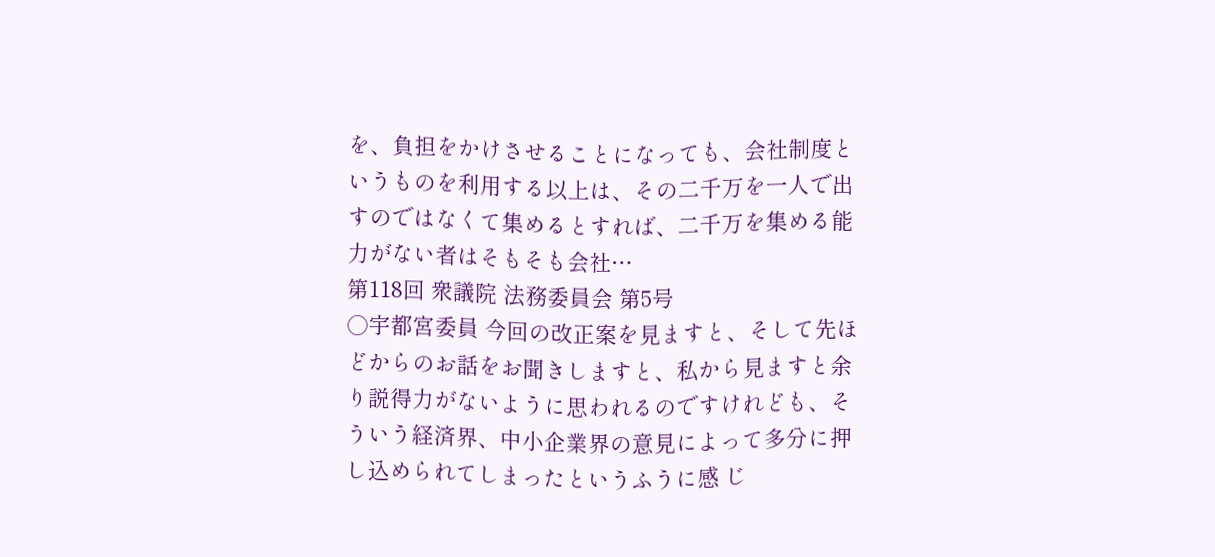を、負担をかけさせることになっても、会社制度というものを利用する以上は、その二千万を一人で出すのではなくて集めるとすれば、二千万を集める能力がない者はそもそも会社…
第118回 衆議院 法務委員会 第5号
○宇都宮委員 今回の改正案を見ますと、そして先ほどからのお話をお聞きしますと、私から見ますと余り説得力がないように思われるのですけれども、そういう経済界、中小企業界の意見によって多分に押し込められてしまったというふうに感 じ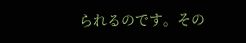られるのです。その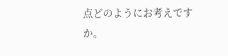点どのようにお考えですか。